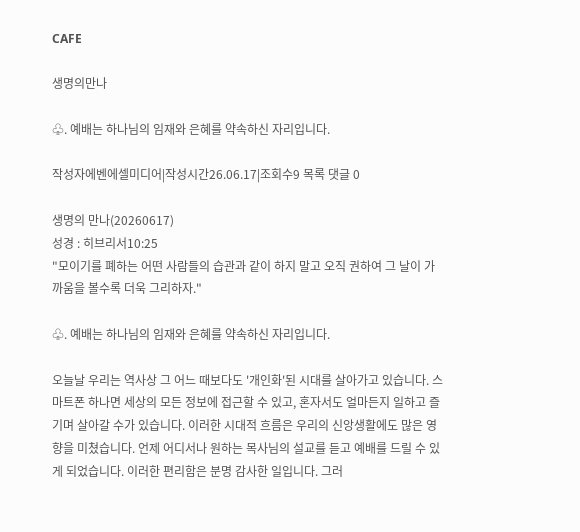CAFE

생명의만나

♧. 예배는 하나님의 임재와 은혜를 약속하신 자리입니다.

작성자에벤에셀미디어|작성시간26.06.17|조회수9 목록 댓글 0

생명의 만나(20260617)
성경 : 히브리서10:25
"모이기를 폐하는 어떤 사람들의 습관과 같이 하지 말고 오직 권하여 그 날이 가까움을 볼수록 더욱 그리하자."

♧. 예배는 하나님의 임재와 은혜를 약속하신 자리입니다.

오늘날 우리는 역사상 그 어느 때보다도 '개인화'된 시대를 살아가고 있습니다. 스마트폰 하나면 세상의 모든 정보에 접근할 수 있고, 혼자서도 얼마든지 일하고 즐기며 살아갈 수가 있습니다. 이러한 시대적 흐름은 우리의 신앙생활에도 많은 영향을 미쳤습니다. 언제 어디서나 원하는 목사님의 설교를 듣고 예배를 드릴 수 있게 되었습니다. 이러한 편리함은 분명 감사한 일입니다. 그러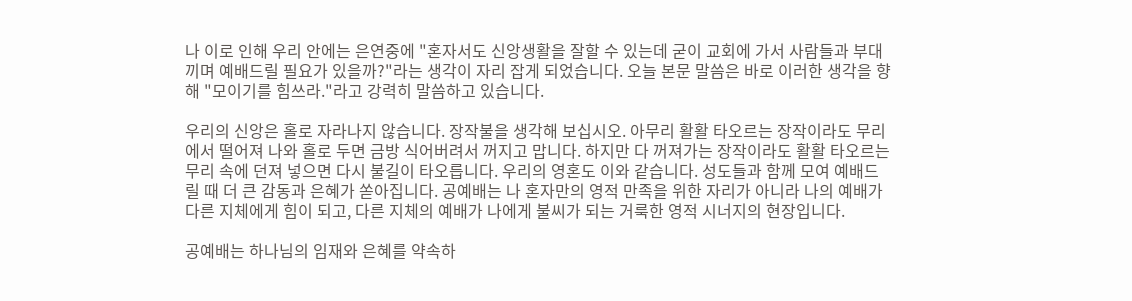나 이로 인해 우리 안에는 은연중에 "혼자서도 신앙생활을 잘할 수 있는데 굳이 교회에 가서 사람들과 부대끼며 예배드릴 필요가 있을까?"라는 생각이 자리 잡게 되었습니다. 오늘 본문 말씀은 바로 이러한 생각을 향해 "모이기를 힘쓰라."라고 강력히 말씀하고 있습니다.

우리의 신앙은 홀로 자라나지 않습니다. 장작불을 생각해 보십시오. 아무리 활활 타오르는 장작이라도 무리에서 떨어져 나와 홀로 두면 금방 식어버려서 꺼지고 맙니다. 하지만 다 꺼져가는 장작이라도 활활 타오르는 무리 속에 던져 넣으면 다시 불길이 타오릅니다. 우리의 영혼도 이와 같습니다. 성도들과 함께 모여 예배드릴 때 더 큰 감동과 은혜가 쏟아집니다. 공예배는 나 혼자만의 영적 만족을 위한 자리가 아니라 나의 예배가 다른 지체에게 힘이 되고, 다른 지체의 예배가 나에게 불씨가 되는 거룩한 영적 시너지의 현장입니다.

공예배는 하나님의 임재와 은혜를 약속하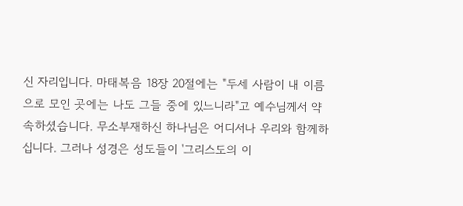신 자리입니다. 마태복음 18장 20절에는 "두세 사람이 내 이름으로 모인 곳에는 나도 그들 중에 있느니라"고 예수님께서 약속하셨습니다. 무소부재하신 하나님은 어디서나 우리와 함께하십니다. 그러나 성경은 성도들이 '그리스도의 이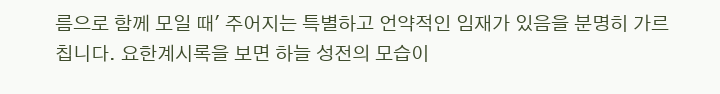름으로 함께 모일 때' 주어지는 특별하고 언약적인 임재가 있음을 분명히 가르칩니다. 요한계시록을 보면 하늘 성전의 모습이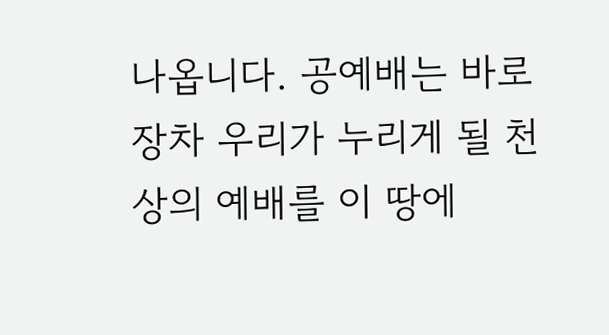나옵니다. 공예배는 바로 장차 우리가 누리게 될 천상의 예배를 이 땅에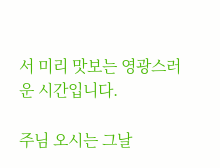서 미리 맛보는 영광스러운 시간입니다.

주님 오시는 그날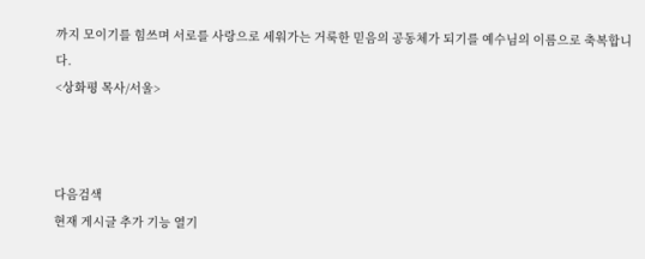까지 모이기를 힘쓰며 서로를 사랑으로 세워가는 거룩한 믿음의 공동체가 되기를 예수님의 이름으로 축복합니다.
<상화평 목사/서울>



다음검색
현재 게시글 추가 기능 열기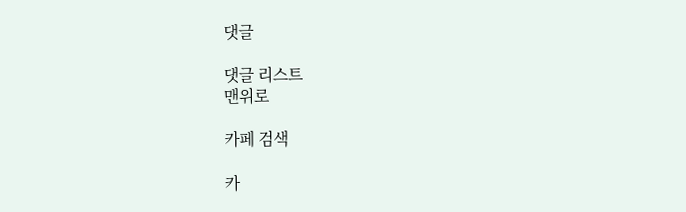댓글

댓글 리스트
맨위로

카페 검색

카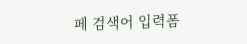페 검색어 입력폼